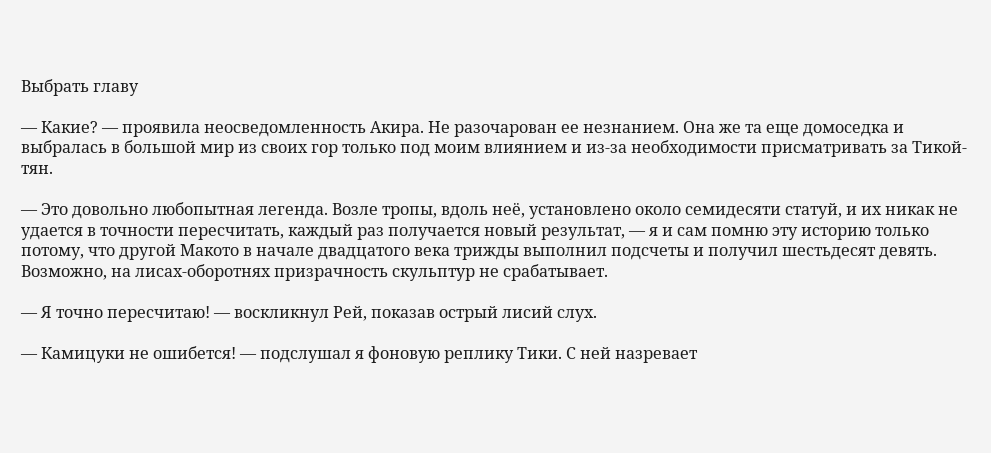Выбрать главу

— Какие? — проявила неосведомленность Акира. Не разочарован ее незнанием. Она же та еще домоседка и выбралась в большой мир из своих гор только под моим влиянием и из-за необходимости присматривать за Тикой-тян.

— Это довольно любопытная легенда. Возле тропы, вдоль неё, установлено около семидесяти статуй, и их никак не удается в точности пересчитать, каждый раз получается новый результат, — я и сам помню эту историю только потому, что другой Макото в начале двадцатого века трижды выполнил подсчеты и получил шестьдесят девять. Возможно, на лисах-оборотнях призрачность скульптур не срабатывает.

— Я точно пересчитаю! — воскликнул Рей, показав острый лисий слух.

— Камицуки не ошибется! — подслушал я фоновую реплику Тики. С ней назревает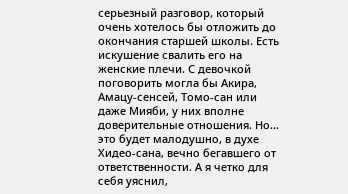серьезный разговор, который очень хотелось бы отложить до окончания старшей школы. Есть искушение свалить его на женские плечи. С девочкой поговорить могла бы Акира, Амацу-сенсей, Томо-сан или даже Мияби, у них вполне доверительные отношения. Но… это будет малодушно, в духе Хидео-сана, вечно бегавшего от ответственности. А я четко для себя уяснил,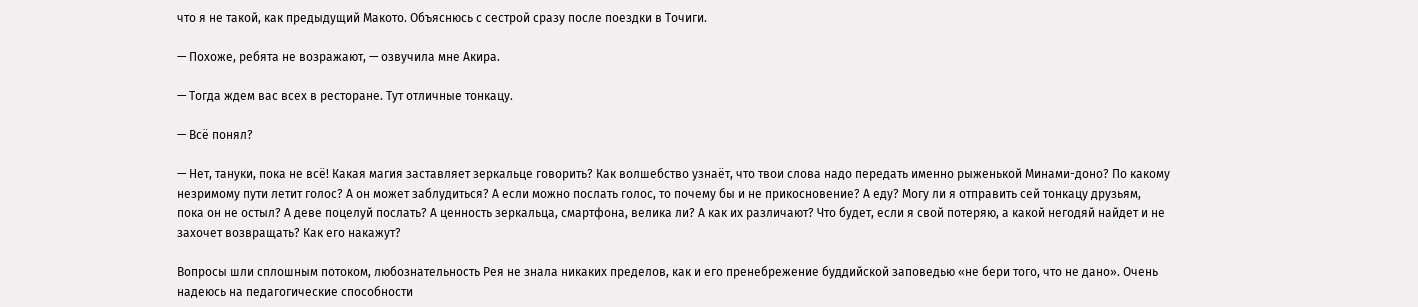что я не такой, как предыдущий Макото. Объяснюсь с сестрой сразу после поездки в Точиги.

— Похоже, ребята не возражают, — озвучила мне Акира.

— Тогда ждем вас всех в ресторане. Тут отличные тонкацу.

— Всё понял?

— Нет, тануки, пока не всё! Какая магия заставляет зеркальце говорить? Как волшебство узнаёт, что твои слова надо передать именно рыженькой Минами-доно? По какому незримому пути летит голос? А он может заблудиться? А если можно послать голос, то почему бы и не прикосновение? А еду? Могу ли я отправить сей тонкацу друзьям, пока он не остыл? А деве поцелуй послать? А ценность зеркальца, смартфона, велика ли? А как их различают? Что будет, если я свой потеряю, а какой негодяй найдет и не захочет возвращать? Как его накажут?

Вопросы шли сплошным потоком, любознательность Рея не знала никаких пределов, как и его пренебрежение буддийской заповедью «не бери того, что не дано». Очень надеюсь на педагогические способности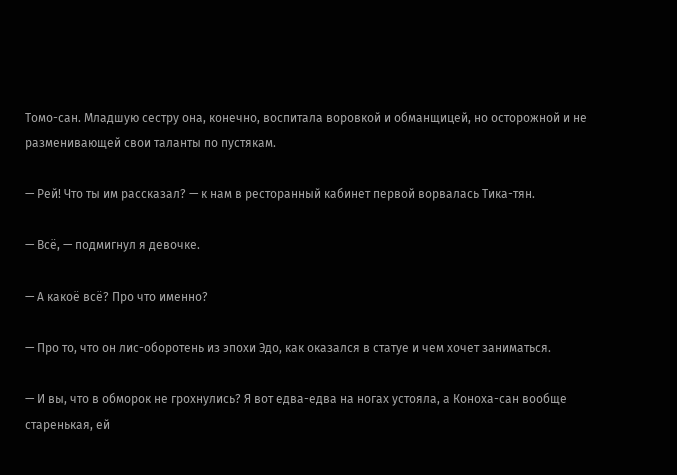Томо-сан. Младшую сестру она, конечно, воспитала воровкой и обманщицей, но осторожной и не разменивающей свои таланты по пустякам.

— Рей! Что ты им рассказал? — к нам в ресторанный кабинет первой ворвалась Тика-тян.

— Всё, — подмигнул я девочке.

— А какоё всё? Про что именно?

— Про то, что он лис-оборотень из эпохи Эдо, как оказался в статуе и чем хочет заниматься.

— И вы, что в обморок не грохнулись? Я вот едва-едва на ногах устояла, а Коноха-сан вообще старенькая, ей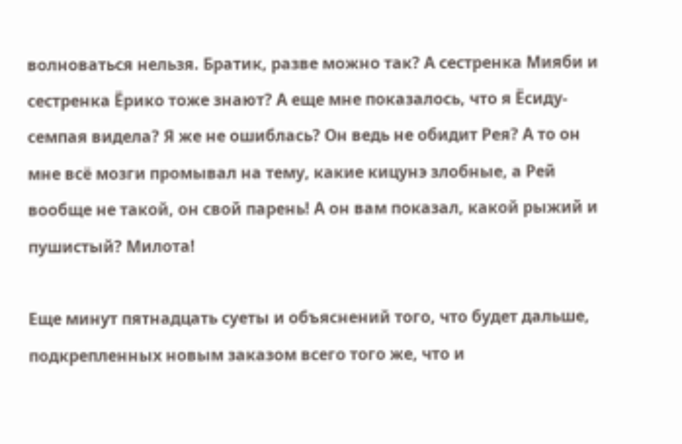волноваться нельзя. Братик, разве можно так? А сестренка Мияби и сестренка Ёрико тоже знают? А еще мне показалось, что я Ёсиду-семпая видела? Я же не ошиблась? Он ведь не обидит Рея? А то он мне всё мозги промывал на тему, какие кицунэ злобные, а Рей вообще не такой, он свой парень! А он вам показал, какой рыжий и пушистый? Милота!

Еще минут пятнадцать суеты и объяснений того, что будет дальше, подкрепленных новым заказом всего того же, что и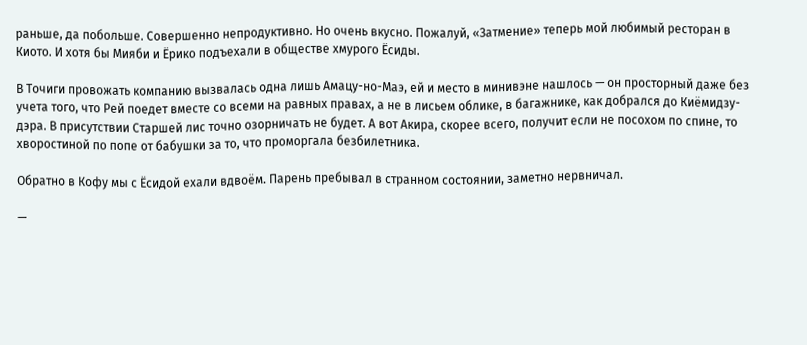раньше, да побольше. Совершенно непродуктивно. Но очень вкусно. Пожалуй, «Затмение» теперь мой любимый ресторан в Киото. И хотя бы Мияби и Ёрико подъехали в обществе хмурого Ёсиды.

В Точиги провожать компанию вызвалась одна лишь Амацу-но-Маэ, ей и место в минивэне нашлось — он просторный даже без учета того, что Рей поедет вместе со всеми на равных правах, а не в лисьем облике, в багажнике, как добрался до Киёмидзу-дэра. В присутствии Старшей лис точно озорничать не будет. А вот Акира, скорее всего, получит если не посохом по спине, то хворостиной по попе от бабушки за то, что проморгала безбилетника.

Обратно в Кофу мы с Ёсидой ехали вдвоём. Парень пребывал в странном состоянии, заметно нервничал.

—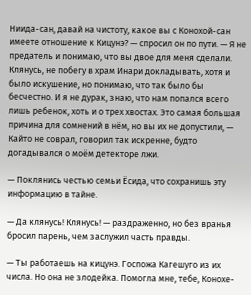Ниида-сан, давай на чистоту, какое вы с Конохой-сан имеете отношение к Кицунэ? — спросил он по пути. — Я не предатель и понимаю, что вы двое для меня сделали. Клянусь, не побегу в храм Инари докладывать, хотя и было искушение, но понимаю, что так было бы бесчестно. И я не дурак, знаю, что нам попался всего лишь ребенок, хоть и о трех хвостах. Это самая большая причина для сомнений в нём, но вы их не допустили, — Кайто не соврал, говорил так искренне, будто догадывался о моём детекторе лжи.

— Поклянись честью семьи Ёсида, что сохранишь эту информацию в тайне.

— Да клянусь! Клянусь! — раздраженно, но без вранья бросил парень, чем заслужил часть правды.

— Ты работаешь на кицунэ. Госпожа Кагешуго из их числа. Но она не злодейка. Помогла мне, тебе, Конохе-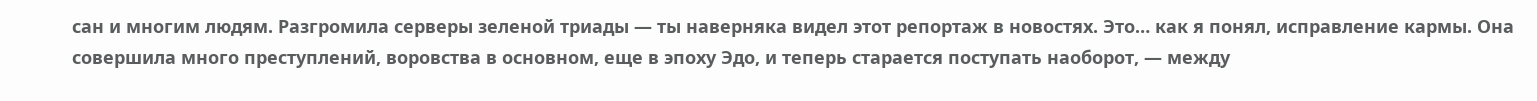сан и многим людям. Разгромила серверы зеленой триады — ты наверняка видел этот репортаж в новостях. Это… как я понял, исправление кармы. Она совершила много преступлений, воровства в основном, еще в эпоху Эдо, и теперь старается поступать наоборот, — между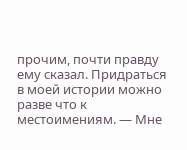прочим, почти правду ему сказал. Придраться в моей истории можно разве что к местоимениям. — Мне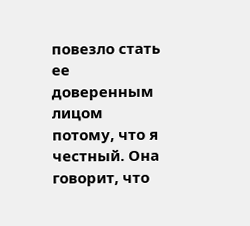повезло стать ее доверенным лицом потому, что я честный. Она говорит, что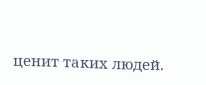ценит таких людей.